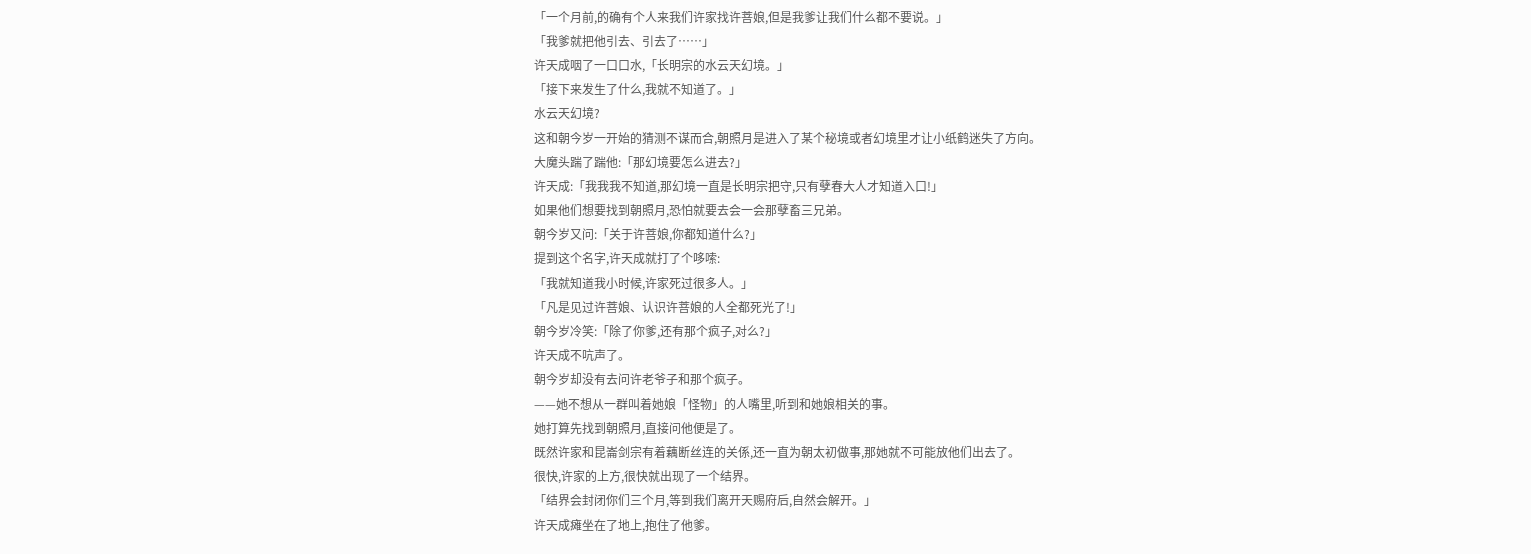「一个月前,的确有个人来我们许家找许菩娘,但是我爹让我们什么都不要说。」
「我爹就把他引去、引去了……」
许天成咽了一口口水,「长明宗的水云天幻境。」
「接下来发生了什么,我就不知道了。」
水云天幻境?
这和朝今岁一开始的猜测不谋而合,朝照月是进入了某个秘境或者幻境里才让小纸鹤迷失了方向。
大魔头踹了踹他:「那幻境要怎么进去?」
许天成:「我我我不知道,那幻境一直是长明宗把守,只有孽春大人才知道入口!」
如果他们想要找到朝照月,恐怕就要去会一会那孽畜三兄弟。
朝今岁又问:「关于许菩娘,你都知道什么?」
提到这个名字,许天成就打了个哆嗦:
「我就知道我小时候,许家死过很多人。」
「凡是见过许菩娘、认识许菩娘的人全都死光了!」
朝今岁冷笑:「除了你爹,还有那个疯子,对么?」
许天成不吭声了。
朝今岁却没有去问许老爷子和那个疯子。
——她不想从一群叫着她娘「怪物」的人嘴里,听到和她娘相关的事。
她打算先找到朝照月,直接问他便是了。
既然许家和昆崙剑宗有着藕断丝连的关係,还一直为朝太初做事,那她就不可能放他们出去了。
很快,许家的上方,很快就出现了一个结界。
「结界会封闭你们三个月,等到我们离开天赐府后,自然会解开。」
许天成瘫坐在了地上,抱住了他爹。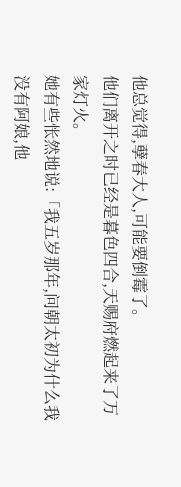他总觉得,孽春大人,可能要倒霉了。
他们离开之时已经是暮色四合,天赐府燃起来了万家灯火。
她有些怅然地说:「我五岁那年,问朝太初为什么我没有阿娘,他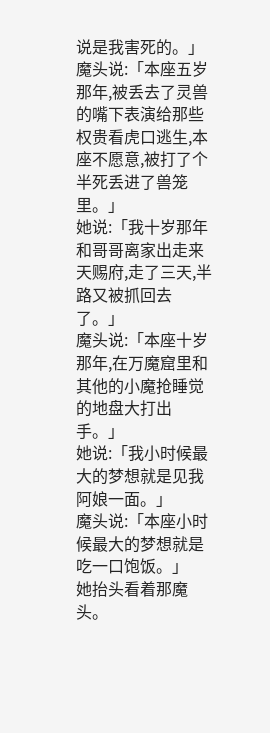说是我害死的。」
魔头说:「本座五岁那年,被丢去了灵兽的嘴下表演给那些权贵看虎口逃生,本座不愿意,被打了个半死丢进了兽笼里。」
她说:「我十岁那年和哥哥离家出走来天赐府,走了三天,半路又被抓回去了。」
魔头说:「本座十岁那年,在万魔窟里和其他的小魔抢睡觉的地盘大打出手。」
她说:「我小时候最大的梦想就是见我阿娘一面。」
魔头说:「本座小时候最大的梦想就是吃一口饱饭。」
她抬头看着那魔头。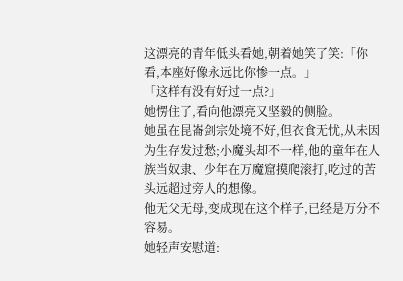这漂亮的青年低头看她,朝着她笑了笑:「你看,本座好像永远比你惨一点。」
「这样有没有好过一点?」
她愣住了,看向他漂亮又坚毅的侧脸。
她虽在昆崙剑宗处境不好,但衣食无忧,从未因为生存发过愁;小魔头却不一样,他的童年在人族当奴隶、少年在万魔窟摸爬滚打,吃过的苦头远超过旁人的想像。
他无父无母,变成现在这个样子,已经是万分不容易。
她轻声安慰道: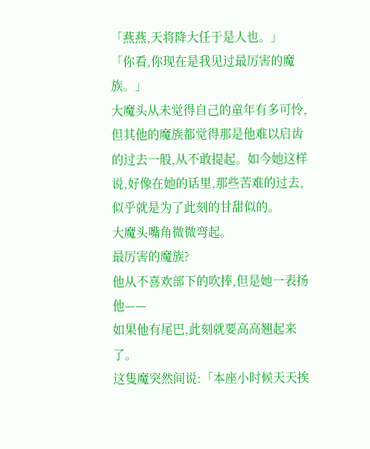「燕燕,天将降大任于是人也。」
「你看,你现在是我见过最厉害的魔族。」
大魔头从未觉得自己的童年有多可怜,但其他的魔族都觉得那是他难以启齿的过去一般,从不敢提起。如今她这样说,好像在她的话里,那些苦难的过去,似乎就是为了此刻的甘甜似的。
大魔头嘴角微微弯起。
最厉害的魔族?
他从不喜欢部下的吹捧,但是她一表扬他——
如果他有尾巴,此刻就要高高翘起来了。
这隻魔突然间说:「本座小时候天天挨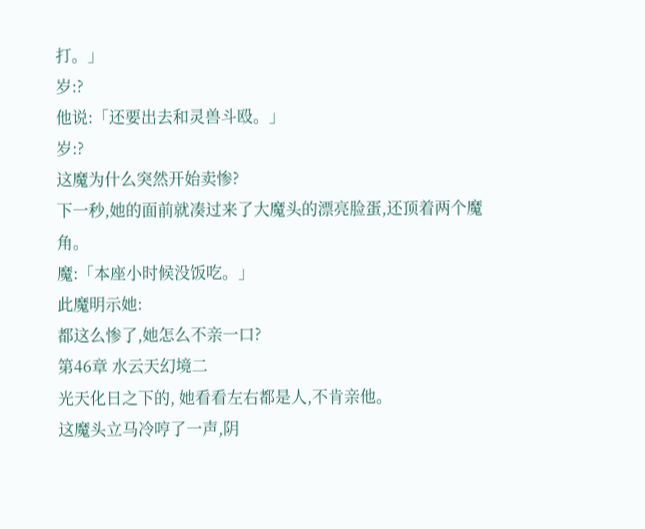打。」
岁:?
他说:「还要出去和灵兽斗殴。」
岁:?
这魔为什么突然开始卖惨?
下一秒,她的面前就凑过来了大魔头的漂亮脸蛋,还顶着两个魔角。
魔:「本座小时候没饭吃。」
此魔明示她:
都这么惨了,她怎么不亲一口?
第46章 水云天幻境二
光天化日之下的, 她看看左右都是人,不肯亲他。
这魔头立马冷哼了一声,阴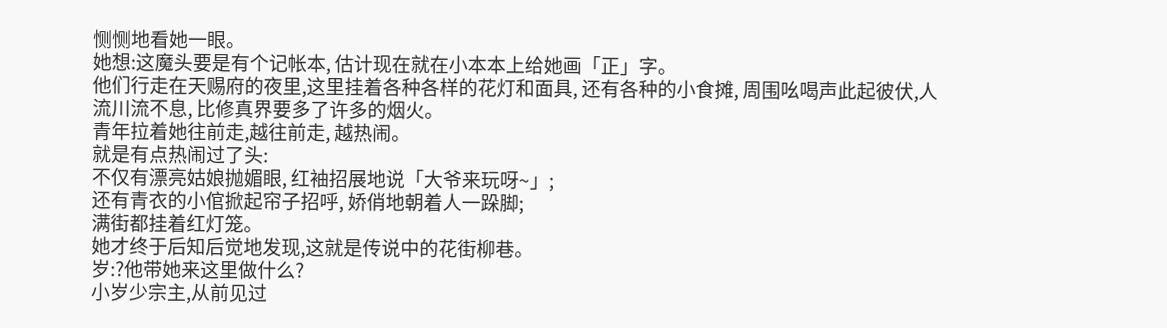恻恻地看她一眼。
她想:这魔头要是有个记帐本, 估计现在就在小本本上给她画「正」字。
他们行走在天赐府的夜里,这里挂着各种各样的花灯和面具, 还有各种的小食摊, 周围吆喝声此起彼伏,人流川流不息, 比修真界要多了许多的烟火。
青年拉着她往前走,越往前走, 越热闹。
就是有点热闹过了头:
不仅有漂亮姑娘抛媚眼, 红袖招展地说「大爷来玩呀~」;
还有青衣的小倌掀起帘子招呼, 娇俏地朝着人一跺脚;
满街都挂着红灯笼。
她才终于后知后觉地发现,这就是传说中的花街柳巷。
岁:?他带她来这里做什么?
小岁少宗主,从前见过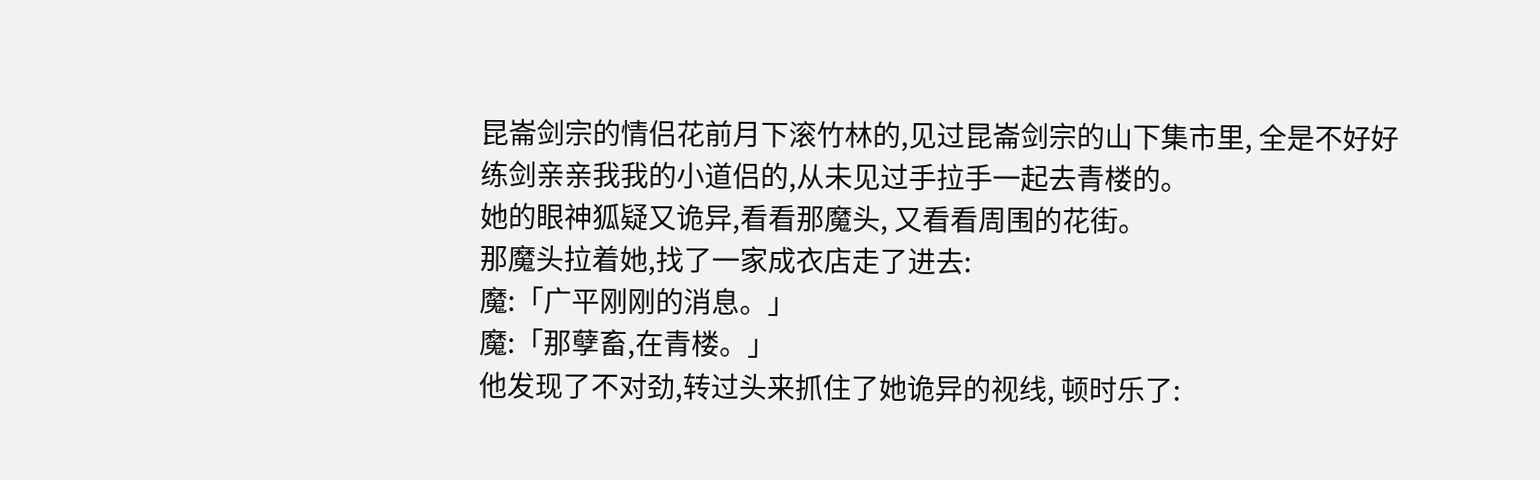昆崙剑宗的情侣花前月下滚竹林的,见过昆崙剑宗的山下集市里, 全是不好好练剑亲亲我我的小道侣的,从未见过手拉手一起去青楼的。
她的眼神狐疑又诡异,看看那魔头, 又看看周围的花街。
那魔头拉着她,找了一家成衣店走了进去:
魔:「广平刚刚的消息。」
魔:「那孽畜,在青楼。」
他发现了不对劲,转过头来抓住了她诡异的视线, 顿时乐了: